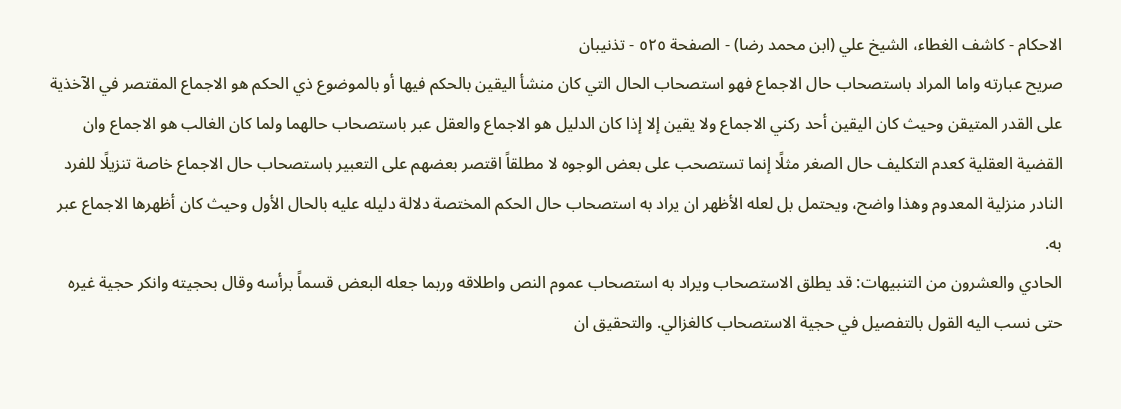الاحكام - كاشف الغطاء، الشيخ علي (ابن محمد رضا) - الصفحة ٥٢٥ - تذنيبان
صريح عبارته واما المراد باستصحاب حال الاجماع فهو استصحاب الحال التي كان منشأ اليقين بالحكم فيها أو بالموضوع ذي الحكم هو الاجماع المقتصر في الآخذية على القدر المتيقن وحيث كان اليقين أحد ركني الاجماع ولا يقين إلا إذا كان الدليل هو الاجماع والعقل عبر باستصحاب حالهما ولما كان الغالب هو الاجماع وان القضية العقلية كعدم التكليف حال الصغر مثلًا إنما تستصحب على بعض الوجوه لا مطلقاً اقتصر بعضهم على التعبير باستصحاب حال الاجماع خاصة تنزيلًا للفرد النادر منزلية المعدوم وهذا واضح، ويحتمل بل لعله الأظهر ان يراد به استصحاب حال الحكم المختصة دلالة دليله عليه بالحال الأول وحيث كان أظهرها الاجماع عبر به.
الحادي والعشرون من التنبيهات: قد يطلق الاستصحاب ويراد به استصحاب عموم النص واطلاقه وربما جعله البعض قسماً برأسه وقال بحجيته وانكر حجية غيره حتى نسب اليه القول بالتفصيل في حجية الاستصحاب كالغزالي. والتحقيق ان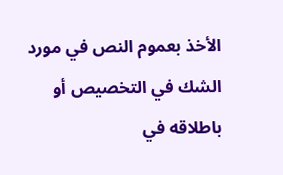الأخذ بعموم النص في مورد الشك في التخصيص أو باطلاقه في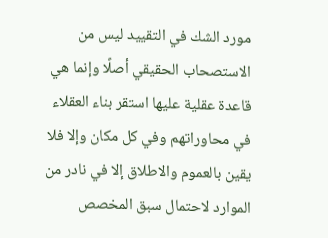مورد الشك في التقييد ليس من الاستصحاب الحقيقي أصلًا وإنما هي قاعدة عقلية عليها استقر بناء العقلاء في محاوراتهم وفي كل مكان وإلا فلا يقين بالعموم والاطلاق إلا في نادر من الموارد لاحتمال سبق المخصص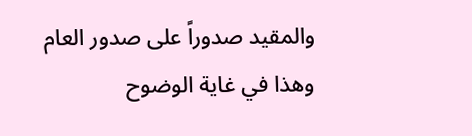والمقيد صدوراً على صدور العام وهذا في غاية الوضوح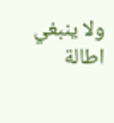ولا ينبغي اطالة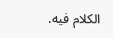الكلام فيه.